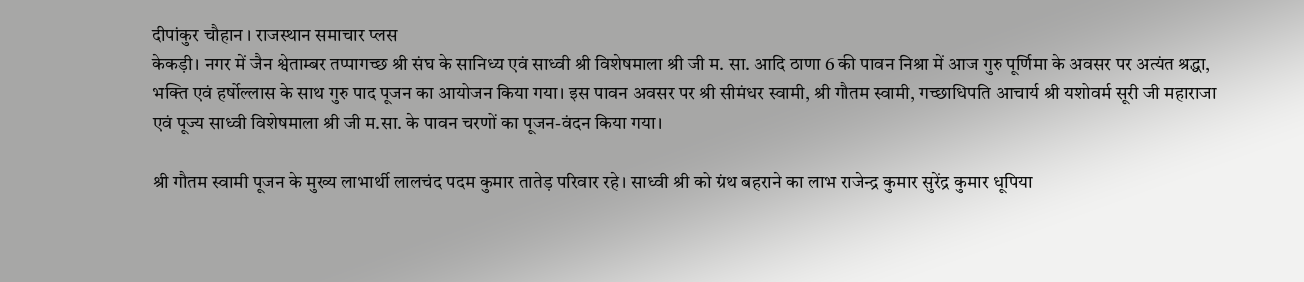दीपांकुर चौहान । राजस्थान समाचार प्लस
केकड़ी। नगर में जैन श्वेताम्बर तप्पागच्छ श्री संघ के सानिध्य एवं साध्वी श्री विशेषमाला श्री जी म. सा. आदि ठाणा 6 की पावन निश्रा में आज गुरु पूर्णिमा के अवसर पर अत्यंत श्रद्धा, भक्ति एवं हर्षोल्लास के साथ गुरु पाद पूजन का आयोजन किया गया। इस पावन अवसर पर श्री सीमंधर स्वामी, श्री गौतम स्वामी, गच्छाधिपति आचार्य श्री यशोवर्म सूरी जी महाराजा एवं पूज्य साध्वी विशेषमाला श्री जी म.सा. के पावन चरणों का पूजन-वंदन किया गया।

श्री गौतम स्वामी पूजन के मुख्य लाभार्थी लालचंद पदम कुमार तातेड़ परिवार रहे। साध्वी श्री को ग्रंथ बहराने का लाभ राजेन्द्र कुमार सुरेंद्र कुमार धूपिया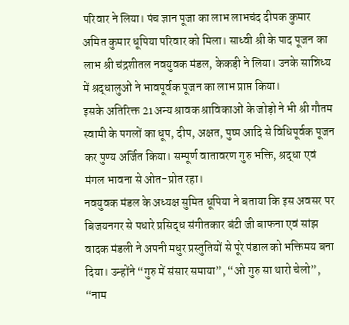परिवार ने लिया। पंच ज्ञान पूजा का लाभ लाभचंद दीपक कुमार अमित कुमार धूपिया परिवार को मिला। साध्वी श्री के पाद पूजन का लाभ श्री चंद्रशीतल नवयुवक मंडल, केकड़ी ने लिया। उनके सान्निध्य में श्रद्धालुओं ने भावपूर्वक पूजन का लाभ प्राप्त किया।
इसके अतिरिक्त 21 अन्य श्रावक श्राविकाओं के जोड़ो ने भी श्री गौतम स्वामी के पगलों का धूप, दीप, अक्षत, पुष्प आदि से विधिपूर्वक पूजन कर पुण्य अर्जित किया। सम्पूर्ण वातावरण गुरु भक्ति, श्रद्धा एवं मंगल भावना से ओत-प्रोत रहा।
नवयुवक मंडल के अध्यक्ष सुमित धूपिया ने बताया कि इस अवसर पर बिजयनगर से पधारे प्रसिद्ध संगीतकार बंटी जी बाफना एवं सांझ वादक मंडली ने अपनी मधुर प्रस्तुतियों से पूरे पंडाल को भक्तिमय बना दिया। उन्होंने “गुरु में संसार समाया”, “ओ गुरु सा थारो चेलो”, “नाम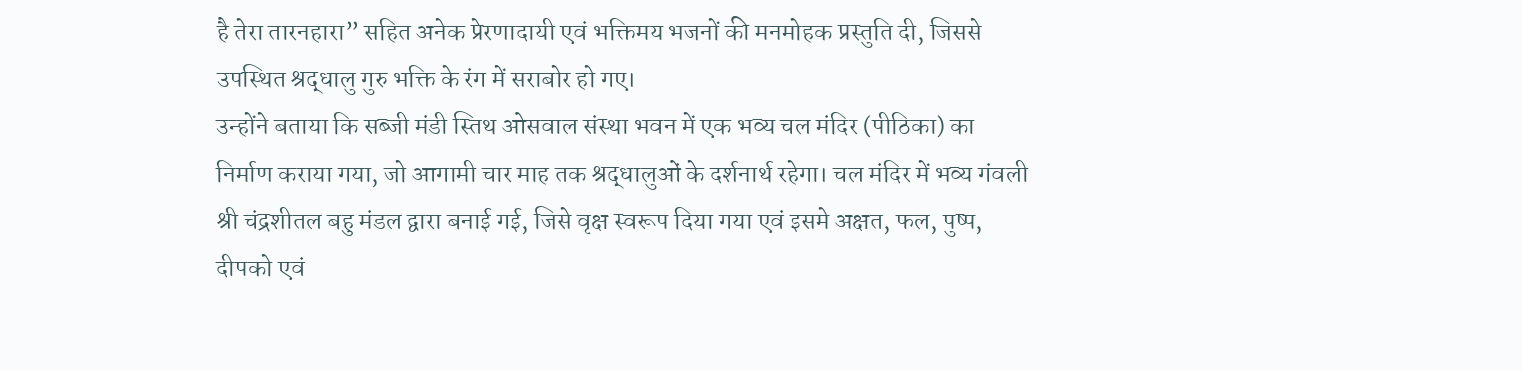है तेरा तारनहारा” सहित अनेक प्रेरणादायी एवं भक्तिमय भजनों की मनमोहक प्रस्तुति दी, जिससे उपस्थित श्रद्धालु गुरु भक्ति के रंग में सराबोर हो गए।
उन्होंने बताया कि सब्जी मंडी स्तिथ ओसवाल संस्था भवन में एक भव्य चल मंदिर (पीठिका) का निर्माण कराया गया, जो आगामी चार माह तक श्रद्धालुओं के दर्शनार्थ रहेगा। चल मंदिर में भव्य गंवली श्री चंद्रशीतल बहु मंडल द्वारा बनाई गई, जिसे वृक्ष स्वरूप दिया गया एवं इसमे अक्षत, फल, पुष्प, दीपको एवं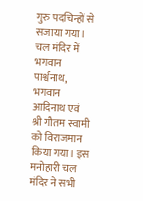गुरु पदचिन्हों से सजाया गया। चल मंदिर में भगवान पार्श्वनाथ, भगवान आदिनाथ एवं श्री गौतम स्वामी को विराजमान किया गया। इस मनोहारी चल मंदिर ने सभी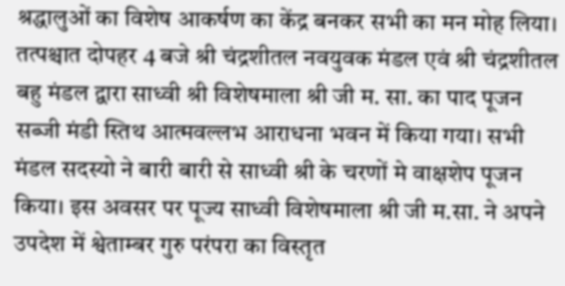श्रद्धालुओं का विशेष आकर्षण का केंद्र बनकर सभी का मन मोह लिया।
तत्पश्चात दोपहर 4 बजे श्री चंद्रशीतल नवयुवक मंडल एवं श्री चंद्रशीतल बहु मंडल द्वारा साध्वी श्री विशेषमाला श्री जी म. सा. का पाद पूजन सब्जी मंडी स्तिथ आत्मवल्लभ आराधना भवन में किया गया। सभी मंडल सदस्यो ने बारी बारी से साध्वी श्री के चरणों मे वाक्षशेप पूजन किया। इस अवसर पर पूज्य साध्वी विशेषमाला श्री जी म.सा. ने अपने उपदेश में श्वेताम्बर गुरु परंपरा का विस्तृत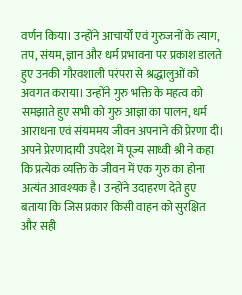वर्णन किया। उन्होंने आचार्यों एवं गुरुजनों के त्याग, तप, संयम, ज्ञान और धर्म प्रभावना पर प्रकाश डालते हुए उनकी गौरवशाली परंपरा से श्रद्धालुओं को अवगत कराया। उन्होंने गुरु भक्ति के महत्व को समझाते हुए सभी को गुरु आज्ञा का पालन, धर्म आराधना एवं संयममय जीवन अपनाने की प्रेरणा दी।
अपने प्रेरणादायी उपदेश में पूज्य साध्वी श्री ने कहा कि प्रत्येक व्यक्ति के जीवन में एक गुरु का होना अत्यंत आवश्यक है। उन्होंने उदाहरण देते हुए बताया कि जिस प्रकार किसी वाहन को सुरक्षित और सही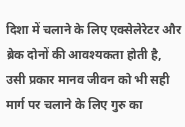दिशा में चलाने के लिए एक्सेलेरेटर और ब्रेक दोनों की आवश्यकता होती है, उसी प्रकार मानव जीवन को भी सही मार्ग पर चलाने के लिए गुरु का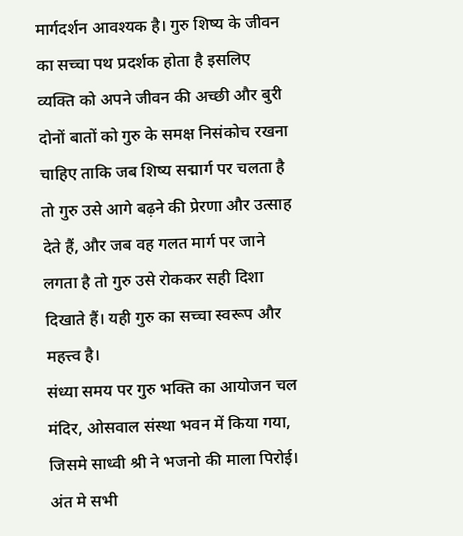मार्गदर्शन आवश्यक है। गुरु शिष्य के जीवन का सच्चा पथ प्रदर्शक होता है इसलिए व्यक्ति को अपने जीवन की अच्छी और बुरी दोनों बातों को गुरु के समक्ष निसंकोच रखना चाहिए ताकि जब शिष्य सद्मार्ग पर चलता है तो गुरु उसे आगे बढ़ने की प्रेरणा और उत्साह देते हैं, और जब वह गलत मार्ग पर जाने लगता है तो गुरु उसे रोककर सही दिशा दिखाते हैं। यही गुरु का सच्चा स्वरूप और महत्त्व है।
संध्या समय पर गुरु भक्ति का आयोजन चल मंदिर, ओसवाल संस्था भवन में किया गया, जिसमे साध्वी श्री ने भजनो की माला पिरोई। अंत मे सभी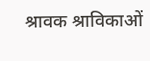श्रावक श्राविकाओं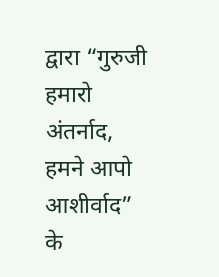द्वारा “गुरुजी हमारो अंतर्नाद, हमने आपो आशीर्वाद” के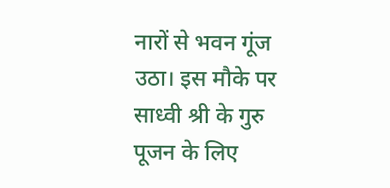नारों से भवन गूंज उठा। इस मौके पर साध्वी श्री के गुरु पूजन के लिए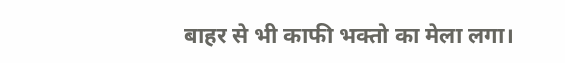बाहर से भी काफी भक्तो का मेला लगा।